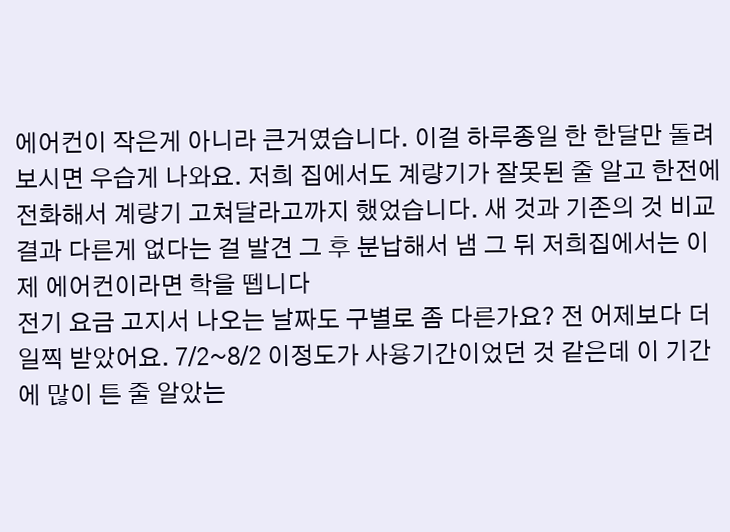에어컨이 작은게 아니라 큰거였습니다. 이걸 하루종일 한 한달만 돌려보시면 우습게 나와요. 저희 집에서도 계량기가 잘못된 줄 알고 한전에 전화해서 계량기 고쳐달라고까지 했었습니다. 새 것과 기존의 것 비교 결과 다른게 없다는 걸 발견 그 후 분납해서 냄 그 뒤 저희집에서는 이제 에어컨이라면 학을 뗍니다
전기 요금 고지서 나오는 날짜도 구별로 좀 다른가요? 전 어제보다 더 일찍 받았어요. 7/2~8/2 이정도가 사용기간이었던 것 같은데 이 기간에 많이 튼 줄 알았는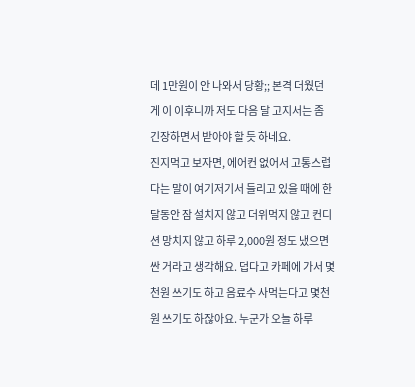데 1만원이 안 나와서 당황;; 본격 더웠던 게 이 이후니까 저도 다음 달 고지서는 좀 긴장하면서 받아야 할 듯 하네요.
진지먹고 보자면, 에어컨 없어서 고통스럽다는 말이 여기저기서 들리고 있을 때에 한달동안 잠 설치지 않고 더위먹지 않고 컨디션 망치지 않고 하루 2,000원 정도 냈으면 싼 거라고 생각해요. 덥다고 카페에 가서 몇천원 쓰기도 하고 음료수 사먹는다고 몇천원 쓰기도 하잖아요. 누군가 오늘 하루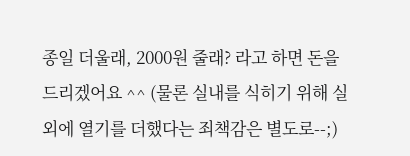종일 더울래, 2000원 줄래? 라고 하면 돈을 드리겠어요 ^^ (물론 실내를 식히기 위해 실외에 열기를 더했다는 죄책감은 별도로--;)